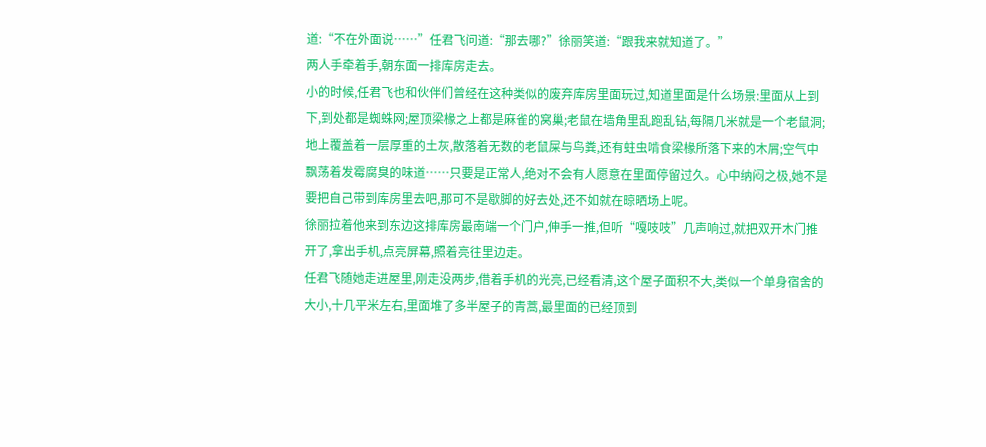道:“不在外面说……”任君飞问道:“那去哪?”徐丽笑道:“跟我来就知道了。”
两人手牵着手,朝东面一排库房走去。
小的时候,任君飞也和伙伴们曾经在这种类似的废弃库房里面玩过,知道里面是什么场景:里面从上到下,到处都是蜘蛛网;屋顶梁椽之上都是麻雀的窝巢;老鼠在墙角里乱跑乱钻,每隔几米就是一个老鼠洞;地上覆盖着一层厚重的土灰,散落着无数的老鼠屎与鸟粪,还有蛀虫啃食梁椽所落下来的木屑;空气中飘荡着发霉腐臭的味道……只要是正常人,绝对不会有人愿意在里面停留过久。心中纳闷之极,她不是要把自己带到库房里去吧,那可不是歇脚的好去处,还不如就在晾晒场上呢。
徐丽拉着他来到东边这排库房最南端一个门户,伸手一推,但听“嘎吱吱”几声响过,就把双开木门推开了,拿出手机,点亮屏幕,照着亮往里边走。
任君飞随她走进屋里,刚走没两步,借着手机的光亮,已经看清,这个屋子面积不大,类似一个单身宿舍的大小,十几平米左右,里面堆了多半屋子的青蒿,最里面的已经顶到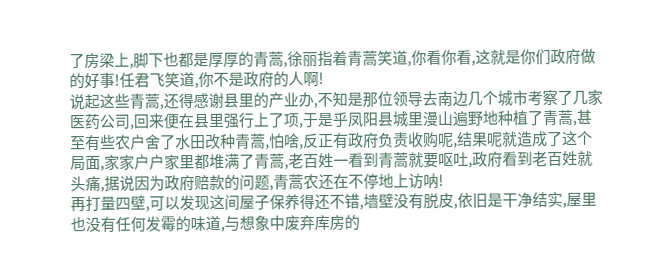了房梁上,脚下也都是厚厚的青蒿,徐丽指着青蒿笑道,你看你看,这就是你们政府做的好事!任君飞笑道,你不是政府的人啊!
说起这些青蒿,还得感谢县里的产业办,不知是那位领导去南边几个城市考察了几家医药公司,回来便在县里强行上了项,于是乎凤阳县城里漫山遍野地种植了青蒿,甚至有些农户舍了水田改种青蒿,怕啥,反正有政府负责收购呢,结果呢就造成了这个局面,家家户户家里都堆满了青蒿,老百姓一看到青蒿就要呕吐,政府看到老百姓就头痛,据说因为政府赔款的问题,青蒿农还在不停地上访呐!
再打量四壁,可以发现这间屋子保养得还不错,墙壁没有脱皮,依旧是干净结实,屋里也没有任何发霉的味道,与想象中废弃库房的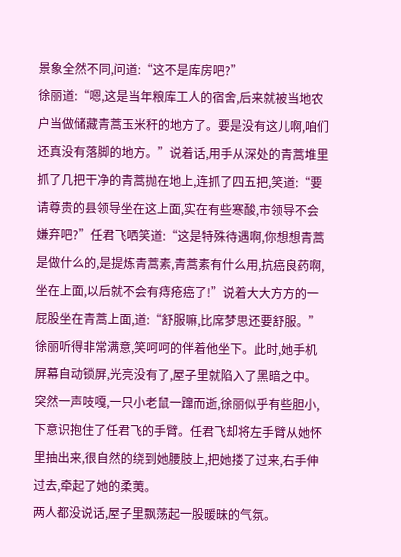景象全然不同,问道:“这不是库房吧?”
徐丽道:“嗯,这是当年粮库工人的宿舍,后来就被当地农户当做储藏青蒿玉米秆的地方了。要是没有这儿啊,咱们还真没有落脚的地方。”说着话,用手从深处的青蒿堆里抓了几把干净的青蒿抛在地上,连抓了四五把,笑道:“要请尊贵的县领导坐在这上面,实在有些寒酸,市领导不会嫌弃吧?”任君飞哂笑道:“这是特殊待遇啊,你想想青蒿是做什么的,是提炼青蒿素,青蒿素有什么用,抗癌良药啊,坐在上面,以后就不会有痔疮癌了!”说着大大方方的一屁股坐在青蒿上面,道:“舒服嘛,比席梦思还要舒服。”
徐丽听得非常满意,笑呵呵的伴着他坐下。此时,她手机屏幕自动锁屏,光亮没有了,屋子里就陷入了黑暗之中。
突然一声吱嘎,一只小老鼠一蹿而逝,徐丽似乎有些胆小,下意识抱住了任君飞的手臂。任君飞却将左手臂从她怀里抽出来,很自然的绕到她腰肢上,把她搂了过来,右手伸过去,牵起了她的柔荑。
两人都没说话,屋子里飘荡起一股暖昧的气氛。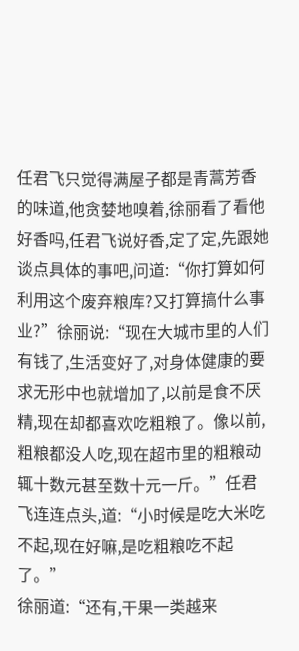任君飞只觉得满屋子都是青蒿芳香的味道,他贪婪地嗅着,徐丽看了看他好香吗,任君飞说好香,定了定,先跟她谈点具体的事吧,问道:“你打算如何利用这个废弃粮库?又打算搞什么事业?”徐丽说:“现在大城市里的人们有钱了,生活变好了,对身体健康的要求无形中也就增加了,以前是食不厌精,现在却都喜欢吃粗粮了。像以前,粗粮都没人吃,现在超市里的粗粮动辄十数元甚至数十元一斤。”任君飞连连点头,道:“小时候是吃大米吃不起,现在好嘛,是吃粗粮吃不起了。”
徐丽道:“还有,干果一类越来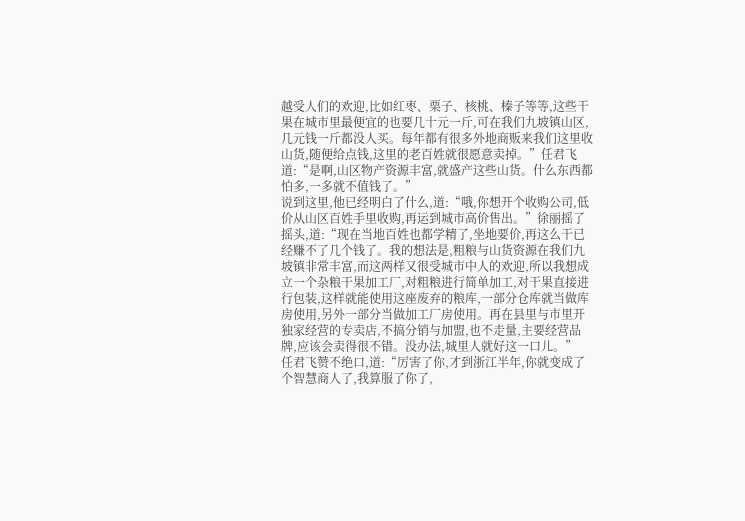越受人们的欢迎,比如红枣、栗子、核桃、榛子等等,这些干果在城市里最便宜的也要几十元一斤,可在我们九坡镇山区,几元钱一斤都没人买。每年都有很多外地商贩来我们这里收山货,随便给点钱,这里的老百姓就很愿意卖掉。”任君飞道:“是啊,山区物产资源丰富,就盛产这些山货。什么东西都怕多,一多就不值钱了。”
说到这里,他已经明白了什么,道:“哦,你想开个收购公司,低价从山区百姓手里收购,再运到城市高价售出。”徐丽摇了摇头,道:“现在当地百姓也都学精了,坐地要价,再这么干已经赚不了几个钱了。我的想法是,粗粮与山货资源在我们九坡镇非常丰富,而这两样又很受城市中人的欢迎,所以我想成立一个杂粮干果加工厂,对粗粮进行简单加工,对干果直接进行包装,这样就能使用这座废弃的粮库,一部分仓库就当做库房使用,另外一部分当做加工厂房使用。再在县里与市里开独家经营的专卖店,不搞分销与加盟,也不走量,主要经营品牌,应该会卖得很不错。没办法,城里人就好这一口儿。”
任君飞赞不绝口,道:“厉害了你,才到浙江半年,你就变成了个智慧商人了,我算服了你了,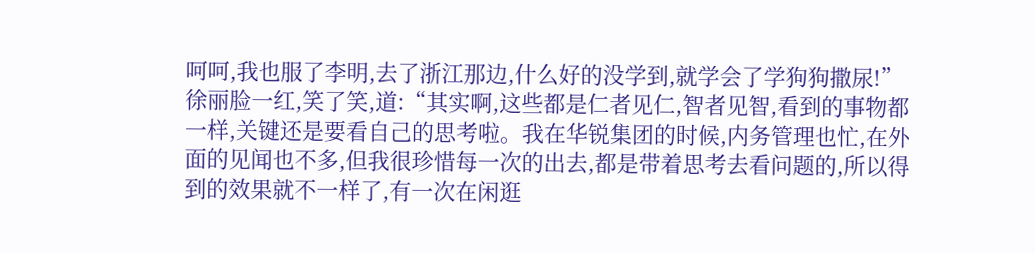呵呵,我也服了李明,去了浙江那边,什么好的没学到,就学会了学狗狗撒尿!”徐丽脸一红,笑了笑,道:“其实啊,这些都是仁者见仁,智者见智,看到的事物都一样,关键还是要看自己的思考啦。我在华锐集团的时候,内务管理也忙,在外面的见闻也不多,但我很珍惜每一次的出去,都是带着思考去看问题的,所以得到的效果就不一样了,有一次在闲逛